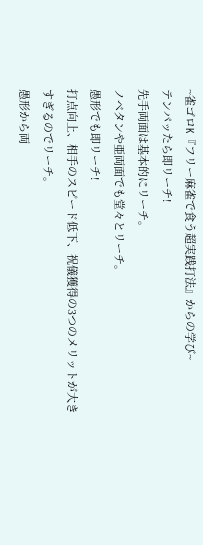~雀ゴロK『フリー麻雀で食う超実践打法』からの学び~
テンパッたら即リーチ!
先手両面は基本的にリーチ。
ノベタンや亜両面でも堂々とリーチ。
愚形でも即リーチ!
打点向上、相手のスピード低下、祝儀獲得の3つのメリットが大きすぎるのでリーチ。
愚形から両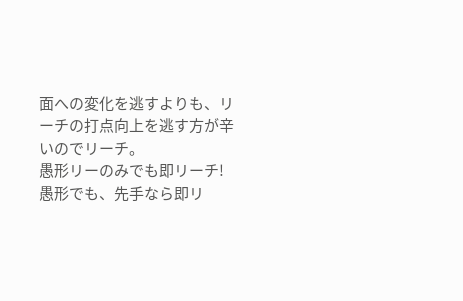面への変化を逃すよりも、リーチの打点向上を逃す方が辛いのでリーチ。
愚形リーのみでも即リーチ!
愚形でも、先手なら即リ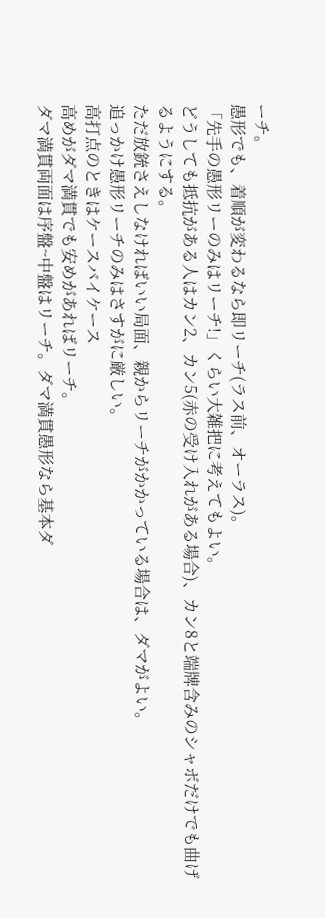ーチ。
愚形でも、着順が変わるなら即リーチ(ラス前、オーラス)。
「先手の愚形リーのみはリーチ!」くらい大雑把に考えてもよい。
どうしても抵抗がある人はカン2、カン5(赤の受け入れがある場合)、カン8と端牌含みのシャボだけでも曲げるようにする。
ただ放銃さえしなければいい局面、親からリーチがかかっている場合は、ダマがよい。
追っかけ愚形リーチのみはさすがに厳しい。
高打点のときはケースバイケース
高めがダマ満貫でも安めがあればリーチ。
ダマ満貫両面は序盤~中盤はリーチ。ダマ満貫愚形なら基本ダ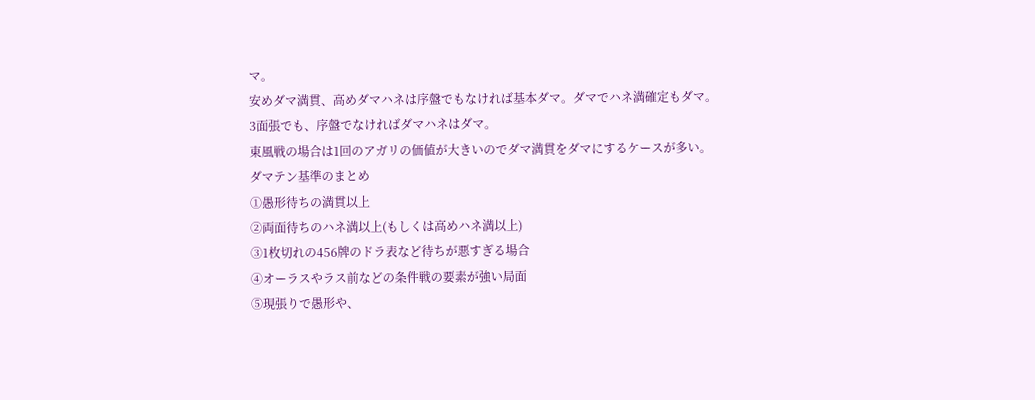マ。
安めダマ満貫、高めダマハネは序盤でもなければ基本ダマ。ダマでハネ満確定もダマ。
3面張でも、序盤でなければダマハネはダマ。
東風戦の場合は1回のアガリの価値が大きいのでダマ満貫をダマにするケースが多い。
ダマテン基準のまとめ
①愚形待ちの満貫以上
②両面待ちのハネ満以上(もしくは高めハネ満以上)
③1枚切れの456牌のドラ表など待ちが悪すぎる場合
④オーラスやラス前などの条件戦の要素が強い局面
⑤現張りで愚形や、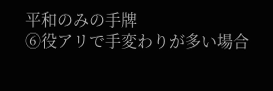平和のみの手牌
⑥役アリで手変わりが多い場合